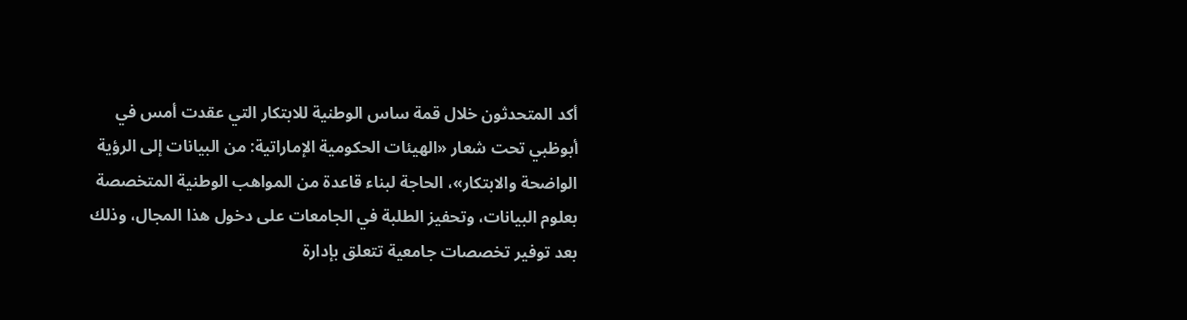أكد المتحدثون خلال قمة ساس الوطنية للابتكار التي عقدت أمس في أبوظبي تحت شعار «الهيئات الحكومية الإماراتية: من البيانات إلى الرؤية الواضحة والابتكار»، الحاجة لبناء قاعدة من المواهب الوطنية المتخصصة بعلوم البيانات، وتحفيز الطلبة في الجامعات على دخول هذا المجال، وذلك بعد توفير تخصصات جامعية تتعلق بإدارة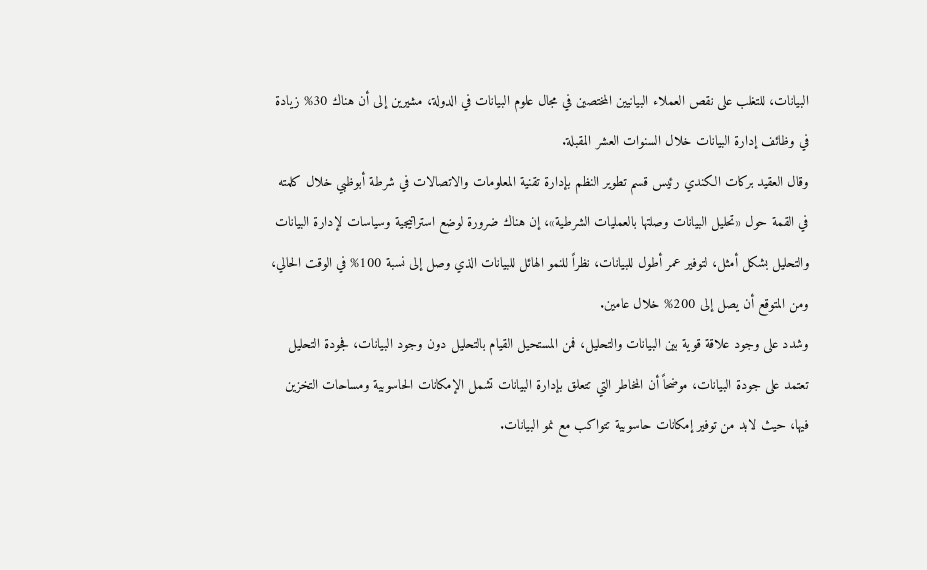البيانات، للتغلب على نقص العملاء البيانيين المختصين في مجال علوم البيانات في الدولة، مشيرين إلى أن هناك 30% زيادة في وظائف إدارة البيانات خلال السنوات العشر المقبلة.
وقال العقيد بركات الكندي رئيس قسم تطوير النظم بإدارة تقنية المعلومات والاتصالات في شرطة أبوظبي خلال كلمته في القمة حول «تحليل البيانات وصلتها بالعمليات الشرطية»، إن هناك ضرورة لوضع استراتيجية وسياسات لإدارة البيانات والتحليل بشكل أمثل، لتوفير عمر أطول للبيانات، نظراً للنمو الهائل للبيانات الذي وصل إلى نسبة 100% في الوقت الحالي، ومن المتوقع أن يصل إلى 200% خلال عامين.
وشدد على وجود علاقة قوية بين البيانات والتحليل، فمن المستحيل القيام بالتحليل دون وجود البيانات، فجودة التحليل تعتمد على جودة البيانات، موضحاً أن المخاطر التي تتعلق بإدارة البيانات تشمل الإمكانات الحاسوبية ومساحات التخزين فيها، حيث لابد من توفير إمكانات حاسوبية تتواكب مع نمو البيانات.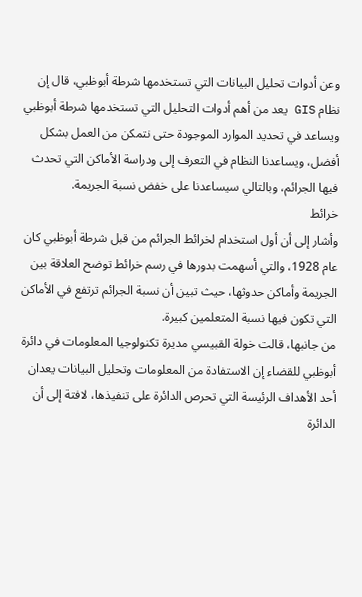وعن أدوات تحليل البيانات التي تستخدمها شرطة أبوظبي، قال إن نظام GIS يعد من أهم أدوات التحليل التي تستخدمها شرطة أبوظبي ويساعد في تحديد الموارد الموجودة حتى نتمكن من العمل بشكل أفضل، ويساعدنا النظام في التعرف إلى ودراسة الأماكن التي تحدث فيها الجرائم، وبالتالي سيساعدنا على خفض نسبة الجريمة.
خرائط
وأشار إلى أن أول استخدام لخرائط الجرائم من قبل شرطة أبوظبي كان عام 1928، والتي أسهمت بدورها في رسم خرائط توضح العلاقة بين الجريمة وأماكن حدوثها، حيث تبين أن نسبة الجرائم ترتفع في الأماكن التي تكون فيها نسبة المتعلمين كبيرة.
من جانبها، قالت خولة القبيسي مديرة تكنولوجيا المعلومات في دائرة أبوظبي للقضاء إن الاستفادة من المعلومات وتحليل البيانات يعدان أحد الأهداف الرئيسة التي تحرص الدائرة على تنفيذها، لافتة إلى أن الدائرة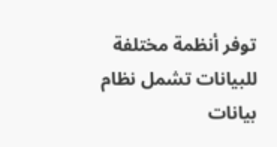توفر أنظمة مختلفة للبيانات تشمل نظام بيانات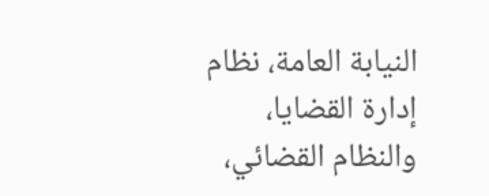النيابة العامة، نظام إدارة القضايا، والنظام القضائي،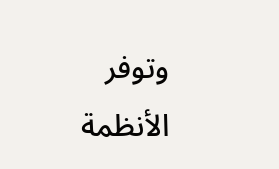وتوفر الأنظمة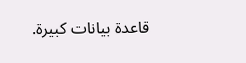قاعدة بيانات كبيرة.